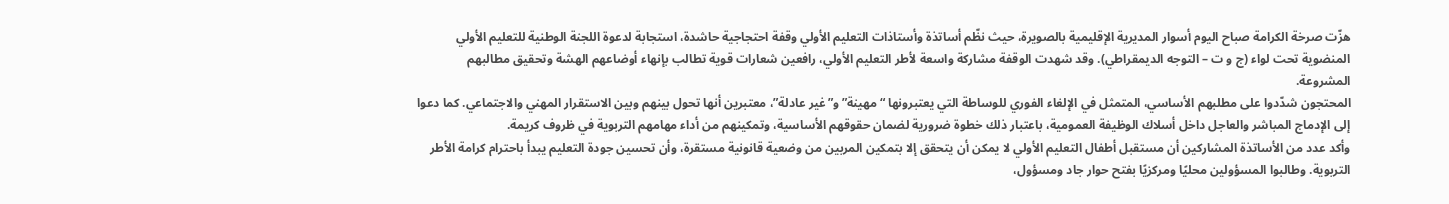هزّت صرخة الكرامة صباح اليوم أسوار المديرية الإقليمية بالصويرة، حيث نظّم أساتذة وأستاذات التعليم الأولي وقفة احتجاجية حاشدة، استجابة لدعوة اللجنة الوطنية للتعليم الأولي المنضوية تحت لواء (ج و ت – التوجه الديمقراطي). وقد شهدت الوقفة مشاركة واسعة لأطر التعليم الأولي، رافعين شعارات قوية تطالب بإنهاء أوضاعهم الهشة وتحقيق مطالبهم المشروعة.
المحتجون شدّدوا على مطلبهم الأساسي، المتمثل في الإلغاء الفوري للوساطة التي يعتبرونها “مهينة” و”غير عادلة”، معتبرين أنها تحول بينهم وبين الاستقرار المهني والاجتماعي. كما دعوا إلى الإدماج المباشر والعاجل داخل أسلاك الوظيفة العمومية، باعتبار ذلك خطوة ضرورية لضمان حقوقهم الأساسية، وتمكينهم من أداء مهامهم التربوية في ظروف كريمة.
وأكد عدد من الأساتذة المشاركين أن مستقبل أطفال التعليم الأولي لا يمكن أن يتحقق إلا بتمكين المربين من وضعية قانونية مستقرة، وأن تحسين جودة التعليم يبدأ باحترام كرامة الأطر التربوية. وطالبوا المسؤولين محليًا ومركزيًا بفتح حوار جاد ومسؤول،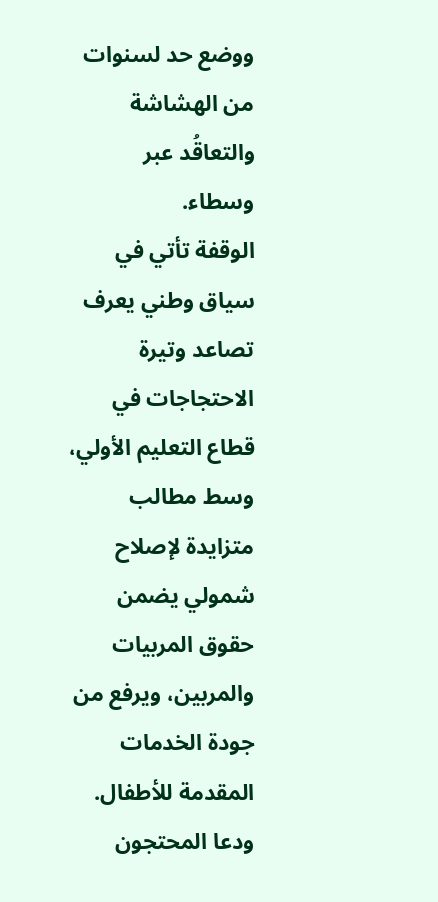ووضع حد لسنوات من الهشاشة والتعاقُد عبر وسطاء.
الوقفة تأتي في سياق وطني يعرف تصاعد وتيرة الاحتجاجات في قطاع التعليم الأولي، وسط مطالب متزايدة لإصلاح شمولي يضمن حقوق المربيات والمربين، ويرفع من جودة الخدمات المقدمة للأطفال.
ودعا المحتجون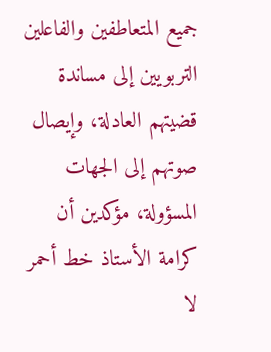جميع المتعاطفين والفاعلين التربويين إلى مساندة قضيتهم العادلة، وإيصال صوتهم إلى الجهات المسؤولة، مؤكدين أن كرامة الأستاذ خط أحمر لا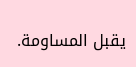يقبل المساومة.